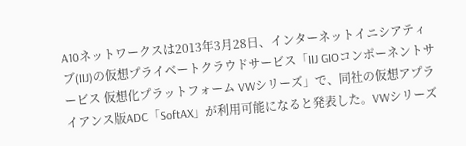A10ネットワークスは2013年3月28日、インターネットイニシアティブ(IIJ)の仮想プライベートクラウドサービス「IIJ GIOコンポーネントサービス 仮想化プラットフォーム VWシリーズ」で、同社の仮想アプライアンス版ADC「SoftAX」が利用可能になると発表した。VWシリーズ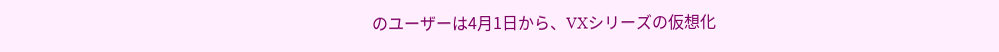のユーザーは4月1日から、VXシリーズの仮想化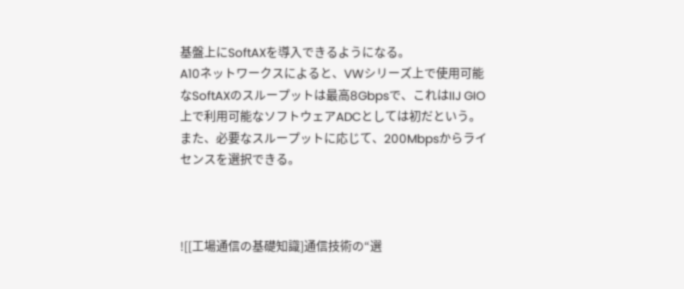基盤上にSoftAXを導入できるようになる。
A10ネットワークスによると、VWシリーズ上で使用可能なSoftAXのスループットは最高8Gbpsで、これはIIJ GIO上で利用可能なソフトウェアADCとしては初だという。また、必要なスループットに応じて、200Mbpsからライセンスを選択できる。



![[工場通信の基礎知識]通信技術の“選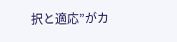択と適応”がカ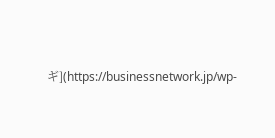ギ](https://businessnetwork.jp/wp-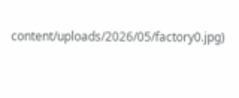content/uploads/2026/05/factory0.jpg)